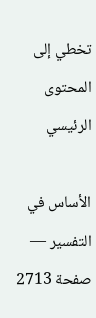تخطي إلى المحتوى الرئيسي

الأساس في التفسير — صفحة 2713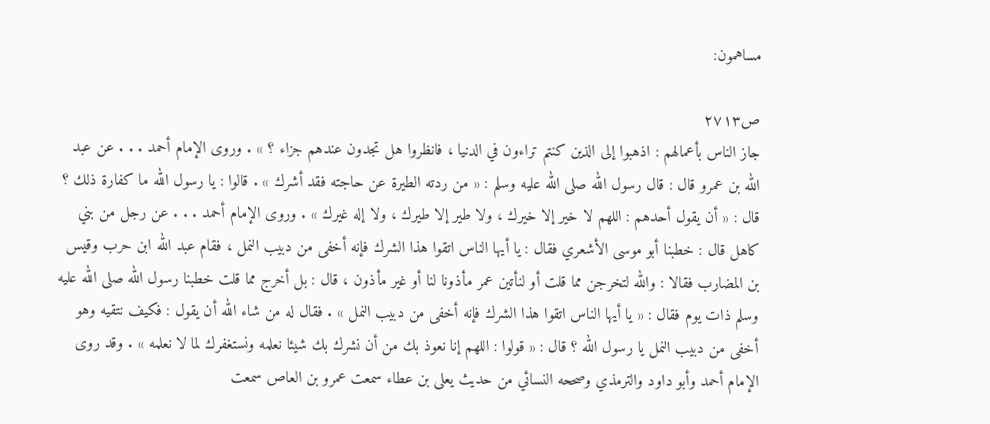مساهمون:

ص٢٧١٣
جاز الناس بأعمالهم : اذهبوا إلى الذين كنتم تراءون في الدنيا ، فانظروا هل تجدون عندهم جزاء ؟ » . وروى الإمام أحمد . . . عن عبد الله بن عمرو قال : قال رسول الله صلى الله عليه وسلم : « من ردته الطيرة عن حاجته فقد أشرك » . قالوا : يا رسول الله ما كفارة ذلك ؟ قال : « أن يقول أحدهم : اللهم لا خير إلا خيرك ، ولا طير إلا طيرك ، ولا إله غيرك » . وروى الإمام أحمد . . . عن رجل من بني كاهل قال : خطبنا أبو موسى الأشعري فقال : يا أيها الناس اتقوا هذا الشرك فإنه أخفى من دبيب النمل ، فقام عبد الله ابن حرب وقيس بن المضارب فقالا : والله لتخرجن مما قلت أو لنأتين عمر مأذونا لنا أو غير مأذون ، قال : بل أخرج مما قلت خطبنا رسول الله صلى الله عليه وسلم ذات يوم فقال : « يا أيها الناس اتقوا هذا الشرك فإنه أخفى من دبيب النمل » . فقال له من شاء الله أن يقول : فكيف نتقيه وهو أخفى من دبيب النمل يا رسول الله ؟ قال : « قولوا : اللهم إنا نعوذ بك من أن نشرك بك شيئا نعلمه ونستغفرك لما لا نعلمه » . وقد روى الإمام أحمد وأبو داود والترمذي وصححه النسائي من حديث يعلى بن عطاء سمعت عمرو بن العاص سمعت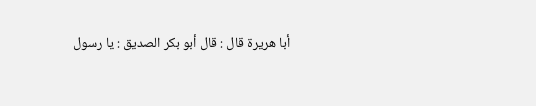أبا هريرة قال : قال أبو بكر الصديق : يا رسول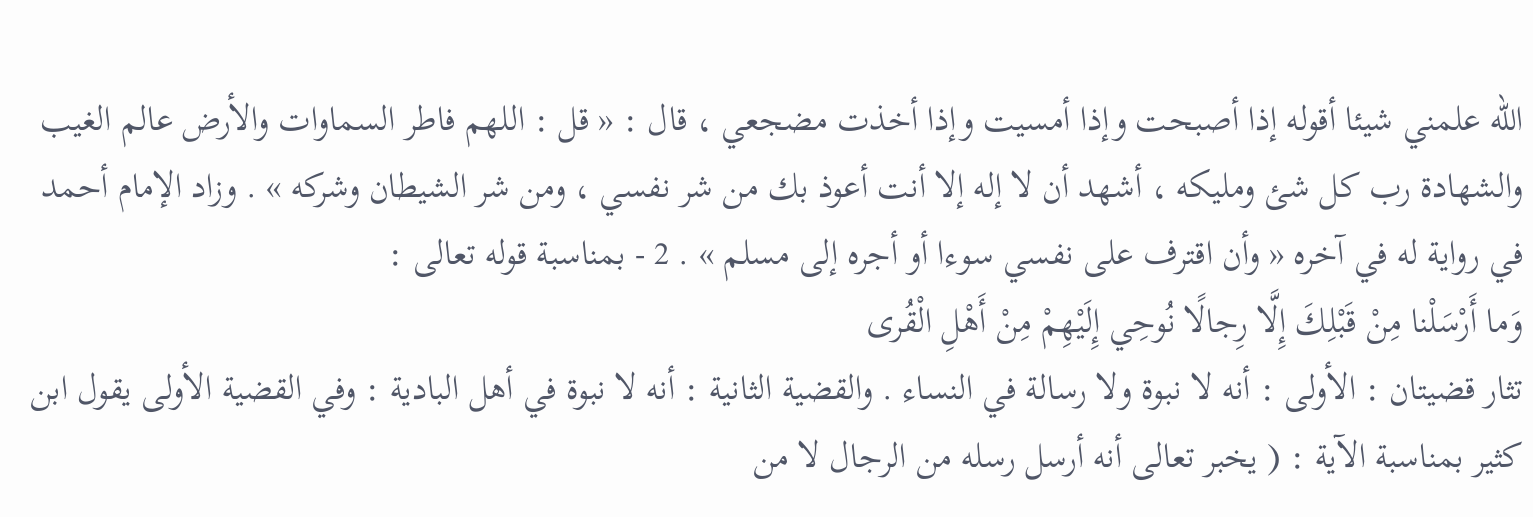الله علمني شيئا أقوله إذا أصبحت وإذا أمسيت وإذا أخذت مضجعي ، قال : « قل : اللهم فاطر السماوات والأرض عالم الغيب والشهادة رب كل شئ ومليكه ، أشهد أن لا إله إلا أنت أعوذ بك من شر نفسي ، ومن شر الشيطان وشركه » . وزاد الإمام أحمد في رواية له في آخره « وأن اقترف على نفسي سوءا أو أجره إلى مسلم » . 2 - بمناسبة قوله تعالى :
وَما أَرْسَلْنا مِنْ قَبْلِكَ إِلَّا رِجالًا نُوحِي إِلَيْهِمْ مِنْ أَهْلِ الْقُرى
تثار قضيتان : الأولى : أنه لا نبوة ولا رسالة في النساء . والقضية الثانية : أنه لا نبوة في أهل البادية : وفي القضية الأولى يقول ابن كثير بمناسبة الآية : ( يخبر تعالى أنه أرسل رسله من الرجال لا من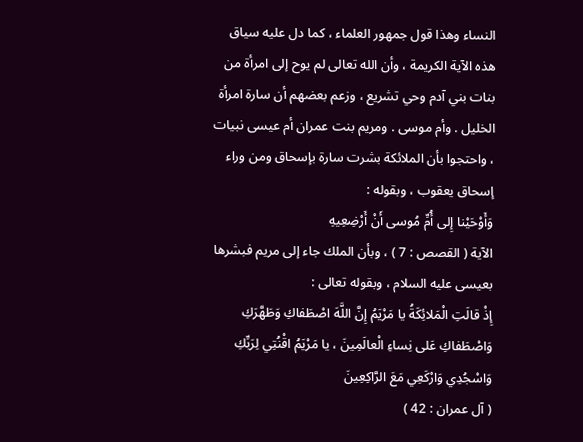النساء وهذا قول جمهور العلماء ، كما دل عليه سياق هذه الآية الكريمة ، وأن الله تعالى لم يوح إلى امرأة من بنات بني آدم وحي تشريع ، وزعم بعضهم أن سارة امرأة الخليل . وأم موسى . ومريم بنت عمران أم عيسى نبيات ، واحتجوا بأن الملائكة بشرت سارة بإسحاق ومن وراء إسحاق يعقوب ، وبقوله :
وَأَوْحَيْنا إِلى أُمِّ مُوسى أَنْ أَرْضِعِيهِ
الآية ( القصص : 7 ) ، وبأن الملك جاء إلى مريم فبشرها بعيسى عليه السلام ، وبقوله تعالى :
إِذْ قالَتِ الْمَلائِكَةُ يا مَرْيَمُ إِنَّ اللَّهَ اصْطَفاكِ وَطَهَّرَكِ وَاصْطَفاكِ عَلى نِساءِ الْعالَمِينَ ، يا مَرْيَمُ اقْنُتِي لِرَبِّكِ وَاسْجُدِي وَارْكَعِي مَعَ الرَّاكِعِينَ
( آل عمران : 42 )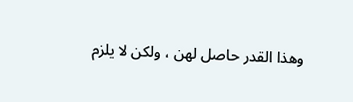وهذا القدر حاصل لهن ، ولكن لا يلزم